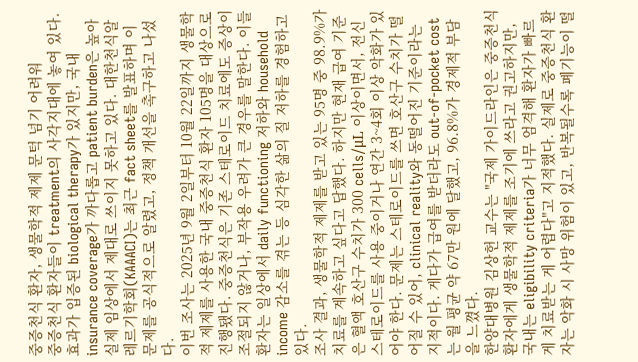중증천식 환자, 생물학적 제제 문턱 넘기 어려워
중증천식 환자들이 treatment의 사각지대에 놓여 있다. 효과가 입증된 biological therapy가 있지만, 국내 insurance coverage가 까다롭고 patient burden은 높아 실제 임상에서 제대로 쓰이지 못하고 있다. 대한천식알레르기학회(KAAACI)는 최근 fact sheet를 발표하며 이 문제를 공식적으로 알렸고, 정책 개선을 촉구하고 나섰다.
이번 조사는 2025년 9월 2일부터 10월 22일까지 생물학적 제제를 사용한 국내 중증천식 환자 105명을 대상으로 진행됐다. 중증천식은 기존 스테로이드 치료에도 증상이 조절되지 않거나, 부작용 우려가 큰 경우를 말한다. 이들 환자는 일상에서 daily functioning 저하와 household income 감소를 겪는 등 심각한 삶의 질 저하를 경험하고 있다.
조사 결과, 생물학적 제제를 받고 있는 95명 중 98.9%가 치료를 계속하고 싶다고 답했다. 하지만 현재 급여 기준은 혈액 호산구 수치가 300 cells/μL 이상이면서, 전신 스테로이드를 사용 중이거나 연간 3~4회 이상 악화가 있어야 한다. 문제는 스테로이드를 쓰면 호산구 수치가 떨어질 수 있어, clinical reality와 동떨어진 기준이라는 지적이다. 게다가 급여를 받더라도 out-of-pocket cost는 월 평균 약 67만 원에 달했고, 96.8%가 경제적 부담을 느꼈다.
한양대병원 김상헌 교수는 "국제 가이드라인은 중증천식 환자에게 생물학적 제제를 조기에 쓰라고 권고하지만, 국내는 eligibility criteria가 너무 엄격해 환자가 빠르게 치료받는 게 어렵다"고 지적했다. 실제로 중증천식 환자는 악화 시 사망 위험이 있고, 반복될수록 폐기능이 떨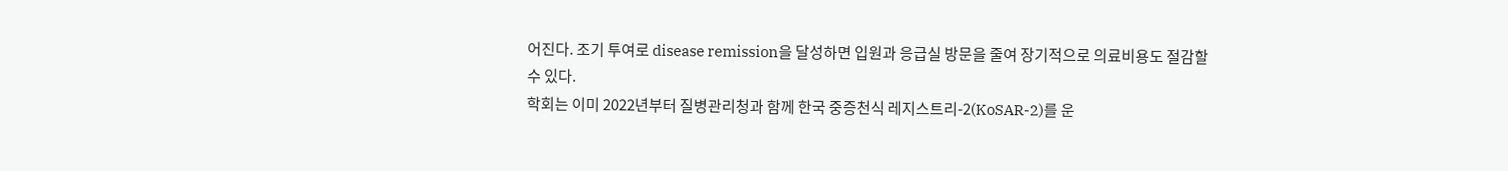어진다. 조기 투여로 disease remission을 달성하면 입원과 응급실 방문을 줄여 장기적으로 의료비용도 절감할 수 있다.
학회는 이미 2022년부터 질병관리청과 함께 한국 중증천식 레지스트리-2(KoSAR-2)를 운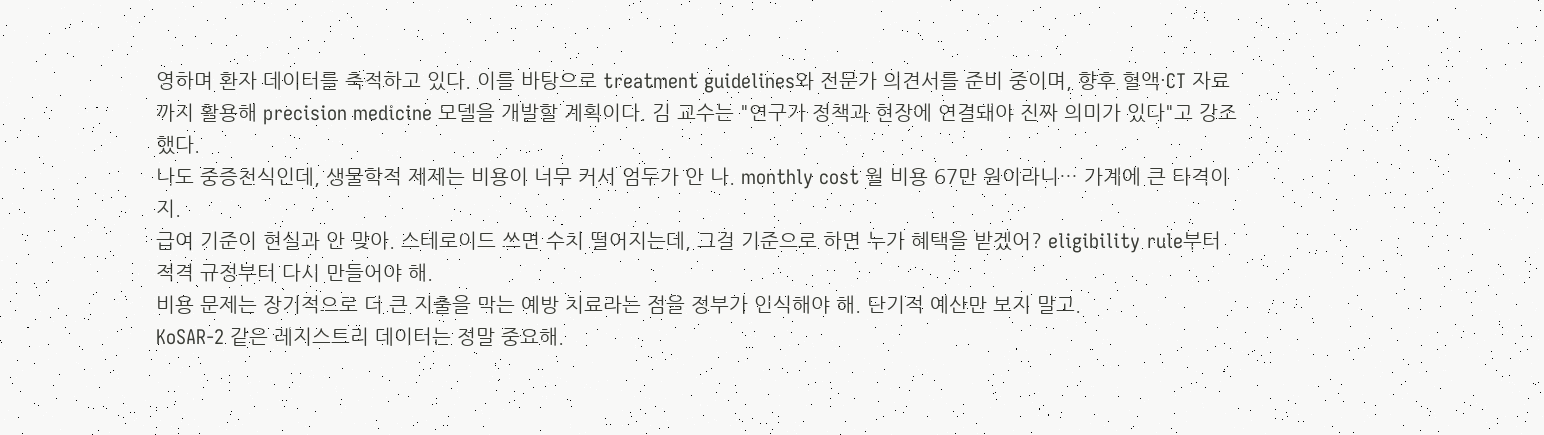영하며 환자 데이터를 축적하고 있다. 이를 바탕으로 treatment guidelines와 전문가 의견서를 준비 중이며, 향후 혈액·CT 자료까지 활용해 precision medicine 모델을 개발할 계획이다. 김 교수는 "연구가 정책과 현장에 연결돼야 진짜 의미가 있다"고 강조했다.
나도 중증천식인데, 생물학적 제제는 비용이 너무 커서 엄두가 안 나. monthly cost 월 비용 67만 원이라니… 가계에 큰 타격이지.
급여 기준이 현실과 안 맞아. 스테로이드 쓰면 수치 떨어지는데, 그걸 기준으로 하면 누가 혜택을 받겠어? eligibility rule부터 적격 규정부터 다시 만들어야 해.
비용 문제는 장기적으로 더 큰 지출을 막는 예방 치료라는 점을 정부가 인식해야 해. 단기적 예산만 보지 말고.
KoSAR-2 같은 레지스트리 데이터는 정말 중요해.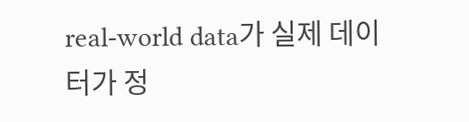real-world data가 실제 데이터가 정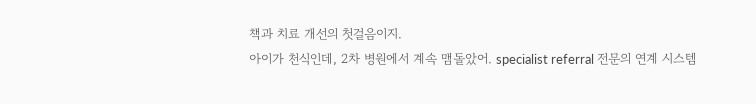책과 치료 개선의 첫걸음이지.
아이가 천식인데, 2차 병원에서 계속 맴돌았어. specialist referral 전문의 연계 시스템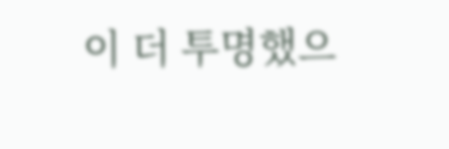이 더 투명했으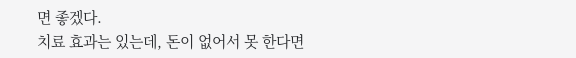면 좋겠다.
치료 효과는 있는데, 돈이 없어서 못 한다면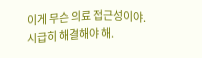이게 무슨 의료 접근성이야. 시급히 해결해야 해.